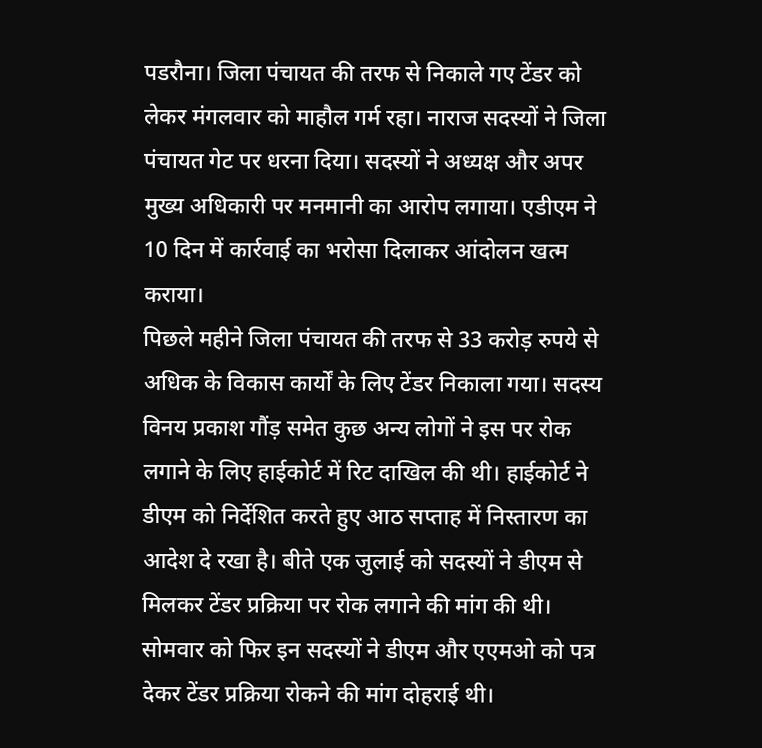पडरौना। जिला पंचायत की तरफ से निकाले गए टेंडर को लेकर मंगलवार को माहौल गर्म रहा। नाराज सदस्यों ने जिला पंचायत गेट पर धरना दिया। सदस्यों ने अध्यक्ष और अपर मुख्य अधिकारी पर मनमानी का आरोप लगाया। एडीएम ने 10 दिन में कार्रवाई का भरोसा दिलाकर आंदोलन खत्म कराया।
पिछले महीने जिला पंचायत की तरफ से 33 करोड़ रुपये से अधिक के विकास कार्यों के लिए टेंडर निकाला गया। सदस्य विनय प्रकाश गौंड़ समेत कुछ अन्य लोगों ने इस पर रोक लगाने के लिए हाईकोर्ट में रिट दाखिल की थी। हाईकोर्ट ने डीएम को निर्देशित करते हुए आठ सप्ताह में निस्तारण का आदेश दे रखा है। बीते एक जुलाई को सदस्यों ने डीएम से मिलकर टेंडर प्रक्रिया पर रोक लगाने की मांग की थी। सोमवार को फिर इन सदस्यों ने डीएम और एएमओ को पत्र देकर टेंडर प्रक्रिया रोकने की मांग दोहराई थी।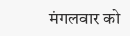मंगलवार को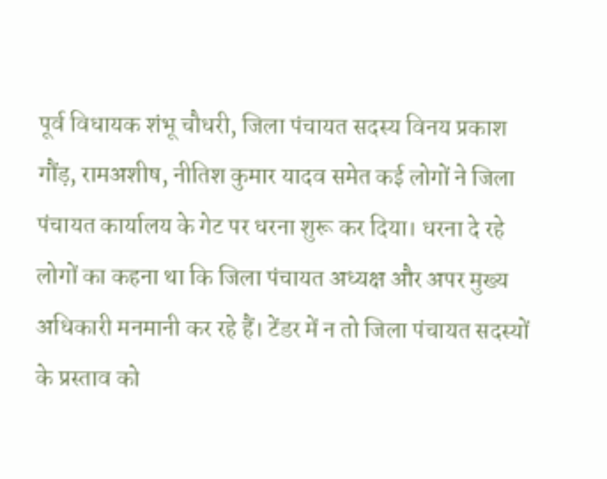पूर्व विधायक शंभू चौधरी, जिला पंचायत सदस्य विनय प्रकाश गौंड़, रामअशीष, नीतिश कुमार यादव समेत कई लोगों ने जिला पंचायत कार्यालय के गेट पर धरना शुरू कर दिया। धरना दे रहे लोगों का कहना था कि जिला पंचायत अध्यक्ष और अपर मुख्य अधिकारी मनमानी कर रहे हैं। टेंडर में न तो जिला पंचायत सदस्यों के प्रस्ताव को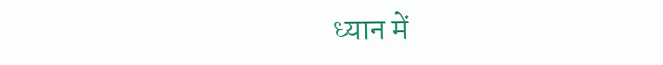ध्यान में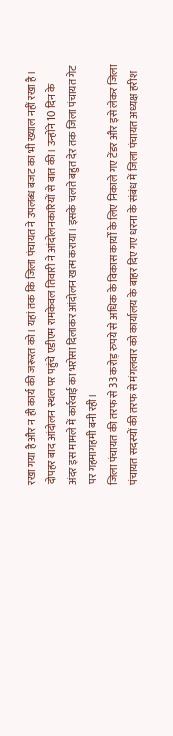रखा गया है और न ही कार्य की जरूरत को। यहां तक कि जिला पंचायत ने उपलब्ध बजट का भी ख्याल नहीं रखा है। दोपहर बाद आंदोलन स्थल पर पहुंचे एडीएम रामकेवल तिवारी ने आंदोलनकारियों से बात की। उन्होंने 10 दिन के अंदर इस मामले में कार्रवाई का भरोसा दिलाकर आंदोलन खत्म कराया। इसके चलते बहुत देर तक जिला पंचायत गेट पर गहमागहमी बनी रही।
जिला पंचायत की तरफ से 33 करोड़ रुपये से अधिक के विकास कार्यों के लिए निकाले गए टेंडर और इसे लेकर जिला पंचायत सदस्यों की तरफ से मंगलवार को कार्यालय के बाहर दिए गए धरना के संबंध में जिला पंचायत अध्यक्ष हरीश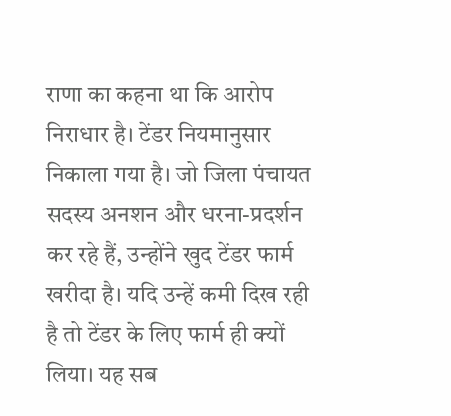राणा का कहना था कि आरोप निराधार है। टेंडर नियमानुसार निकाला गया है। जो जिला पंचायत सदस्य अनशन और धरना-प्रदर्शन कर रहे हैं, उन्होंने खुद टेंडर फार्म खरीदा है। यदि उन्हें कमी दिख रही है तो टेंडर के लिए फार्म ही क्यों लिया। यह सब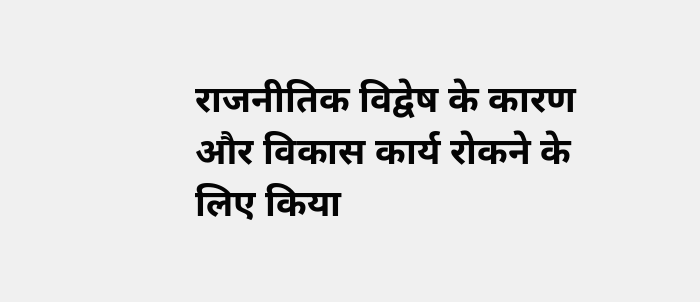राजनीतिक विद्वेष के कारण और विकास कार्य रोकने के लिए किया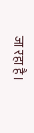जा रहा है।